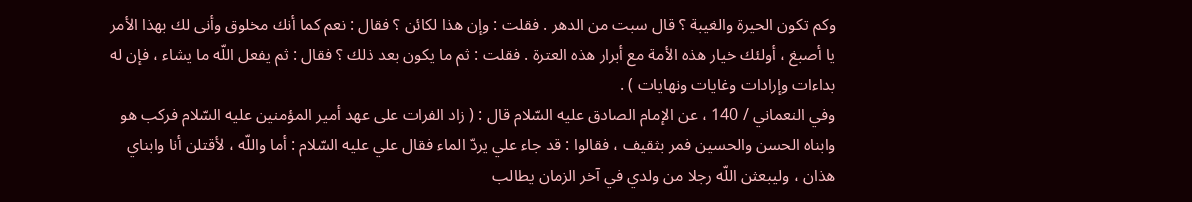وكم تكون الحيرة والغيبة ؟ قال سبت من الدهر . فقلت : وإن هذا لكائن ؟ فقال : نعم كما أنك مخلوق وأنى لك بهذا الأمر يا أصبغ ، أولئك خيار هذه الأمة مع أبرار هذه العترة . فقلت : ثم ما يكون بعد ذلك ؟ فقال : ثم يفعل اللّه ما يشاء ، فإن له بداءات وإرادات وغايات ونهايات ) .
وفي النعماني / 140 ، عن الإمام الصادق عليه السّلام قال : ( زاد الفرات على عهد أمير المؤمنين عليه السّلام فركب هو وابناه الحسن والحسين فمر بثقيف ، فقالوا : قد جاء علي يردّ الماء فقال علي عليه السّلام : أما واللّه ، لأقتلن أنا وابناي هذان ، وليبعثن اللّه رجلا من ولدي في آخر الزمان يطالب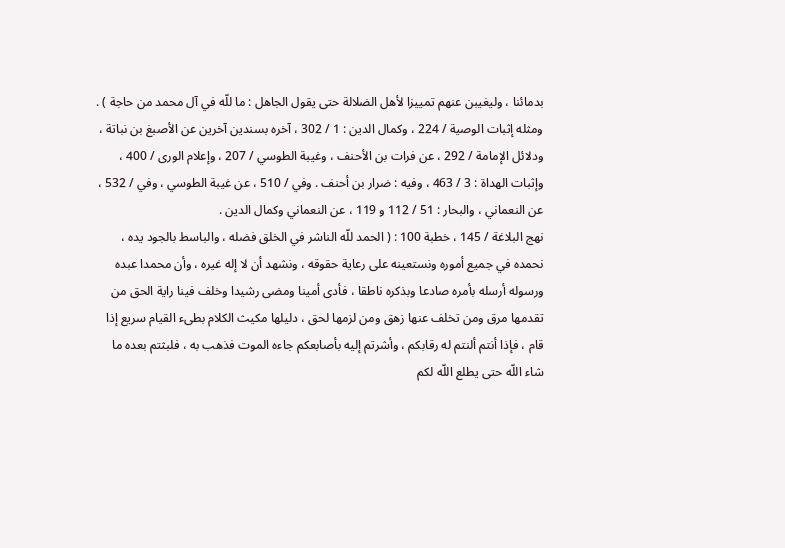بدمائنا ، وليغيبن عنهم تمييزا لأهل الضلالة حتى يقول الجاهل : ما للّه في آل محمد من حاجة ) . ومثله إثبات الوصية / 224 ، وكمال الدين : 1 / 302 ، آخره بسندين آخرين عن الأصبغ بن نباتة ، ودلائل الإمامة / 292 ، عن فرات بن الأحنف ، وغيبة الطوسي / 207 ، وإعلام الورى / 400 ، وإثبات الهداة : 3 / 463 ، وفيه : ضرار بن أحنف . وفي / 510 ، عن غيبة الطوسي ، وفي / 532 ، عن النعماني ، والبحار : 51 / 112 و 119 ، عن النعماني وكمال الدين .
نهج البلاغة / 145 ، خطبة 100 : ( الحمد للّه الناشر في الخلق فضله ، والباسط بالجود يده ، نحمده في جميع أموره ونستعينه على رعاية حقوقه ، ونشهد أن لا إله غيره ، وأن محمدا عبده ورسوله أرسله بأمره صادعا وبذكره ناطقا ، فأدى أمينا ومضى رشيدا وخلف فينا راية الحق من تقدمها مرق ومن تخلف عنها زهق ومن لزمها لحق ، دليلها مكيث الكلام بطىء القيام سريع إذا قام ، فإذا أنتم ألنتم له رقابكم ، وأشرتم إليه بأصابعكم جاءه الموت فذهب به ، فلبثتم بعده ما شاء اللّه حتى يطلع اللّه لكم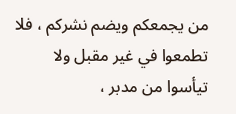من يجمعكم ويضم نشركم ، فلا تطمعوا في غير مقبل ولا تيأسوا من مدبر ،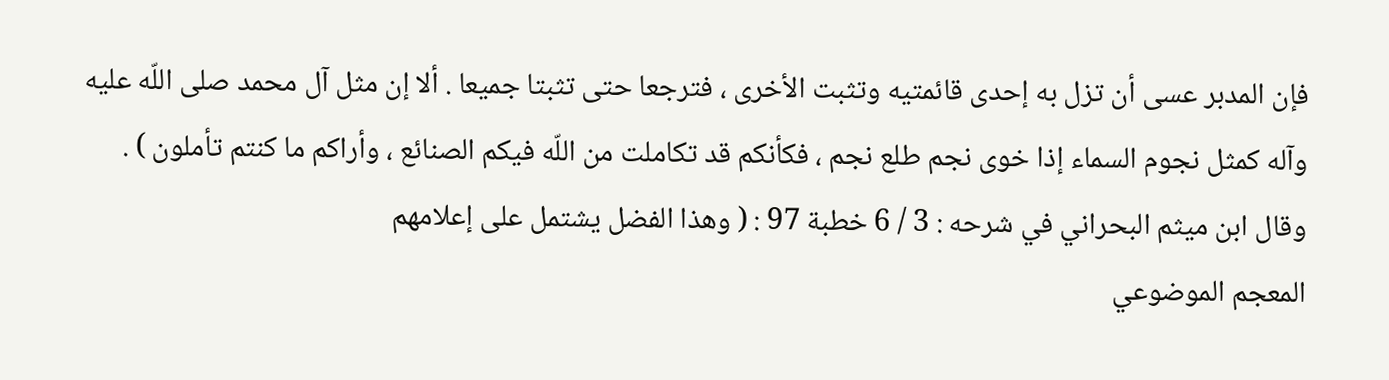فإن المدبر عسى أن تزل به إحدى قائمتيه وتثبت الأخرى ، فترجعا حتى تثبتا جميعا . ألا إن مثل آل محمد صلى اللّه عليه وآله كمثل نجوم السماء إذا خوى نجم طلع نجم ، فكأنكم قد تكاملت من اللّه فيكم الصنائع ، وأراكم ما كنتم تأملون ) .
وقال ابن ميثم البحراني في شرحه : 3 / 6 خطبة 97 : ( وهذا الفضل يشتمل على إعلامهم
المعجم الموضوعي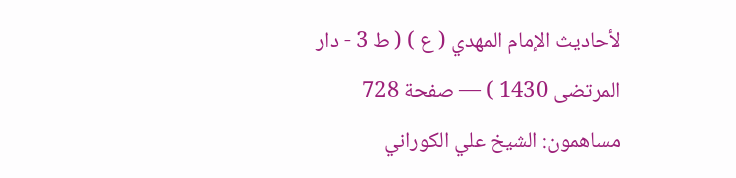لأحاديث الإمام المهدي ( ع ) ( ط 3 - دار المرتضى 1430 ) — صفحة 728
مساهمون: الشيخ علي الكوراني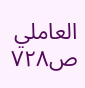العاملي
ص٧٢٨